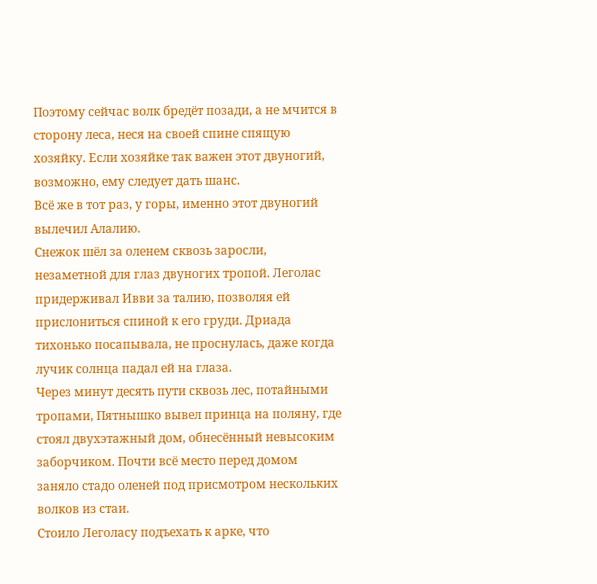Поэтому сейчас волк бредёт позади, а не мчится в сторону леса, неся на своей спине спящую хозяйку. Если хозяйке так важен этот двуногий, возможно, ему следует дать шанс.
Всё же в тот раз, у горы, именно этот двуногий вылечил Алалию.
Снежок шёл за оленем сквозь заросли, незаметной для глаз двуногих тропой. Леголас придерживал Ивви за талию, позволяя ей прислониться спиной к его груди. Дриада тихонько посапывала, не проснулась, даже когда лучик солнца падал ей на глаза.
Через минут десять пути сквозь лес, потайными тропами, Пятнышко вывел принца на поляну, где стоял двухэтажный дом, обнесённый невысоким заборчиком. Почти всё место перед домом заняло стадо оленей под присмотром нескольких волков из стаи.
Стоило Леголасу подъехать к арке, что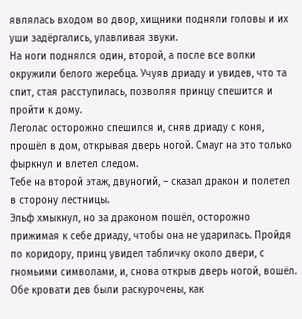являлась входом во двор, хищники подняли головы и их уши задёргались, улавливая звуки.
На ноги поднялся один, второй, а после все волки окружили белого жеребца. Учуяв дриаду и увидев, что та спит, стая расступилась, позволяя принцу спешится и пройти к дому.
Леголас осторожно спешился и, сняв дриаду с коня, прошёл в дом, открывая дверь ногой. Смауг на это только фыркнул и влетел следом.
Тебе на второй этаж, двуногий, – сказал дракон и полетел в сторону лестницы.
Эльф хмыкнул, но за драконом пошёл, осторожно прижимая к себе дриаду, чтобы она не ударилась. Пройдя по коридору, принц увидел табличку около двери, с гномьими символами, и, снова открыв дверь ногой, вошёл.
Обе кровати дев были раскурочены, как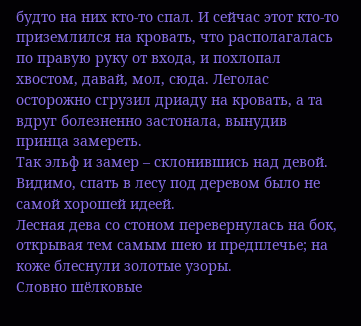будто на них кто-то спал. И сейчас этот кто-то приземлился на кровать, что располагалась по правую руку от входа, и похлопал хвостом, давай, мол, сюда. Леголас осторожно сгрузил дриаду на кровать, а та вдруг болезненно застонала, вынудив принца замереть.
Так эльф и замер – склонившись над девой.
Видимо, спать в лесу под деревом было не самой хорошей идеей.
Лесная дева со стоном перевернулась на бок, открывая тем самым шею и предплечье; на коже блеснули золотые узоры.
Словно шёлковые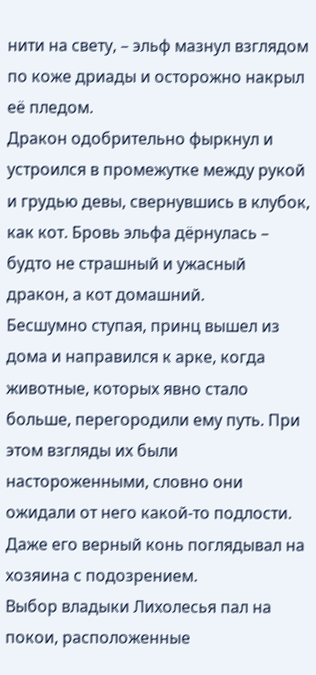нити на свету, – эльф мазнул взглядом по коже дриады и осторожно накрыл её пледом.
Дракон одобрительно фыркнул и устроился в промежутке между рукой и грудью девы, свернувшись в клубок, как кот. Бровь эльфа дёрнулась – будто не страшный и ужасный дракон, а кот домашний.
Бесшумно ступая, принц вышел из дома и направился к арке, когда животные, которых явно стало больше, перегородили ему путь. При этом взгляды их были настороженными, словно они ожидали от него какой-то подлости.
Даже его верный конь поглядывал на хозяина с подозрением.
Выбор владыки Лихолесья пал на покои, расположенные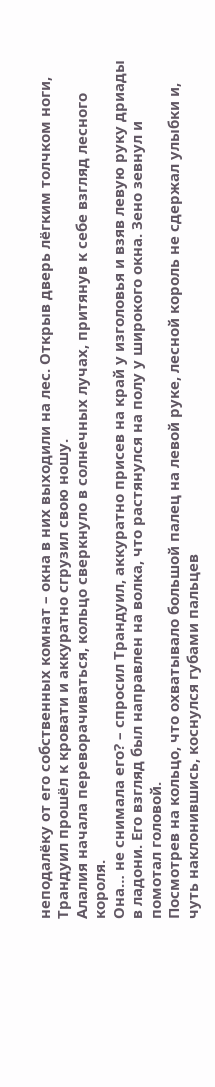неподалёку от его собственных комнат – окна в них выходили на лес. Открыв дверь лёгким толчком ноги, Трандуил прошёл к кровати и аккуратно сгрузил свою ношу.
Алалия начала переворачиваться, кольцо сверкнуло в солнечных лучах, притянув к себе взгляд лесного короля.
Она… не снимала его? – спросил Трандуил, аккуратно присев на край у изголовья и взяв левую руку дриады в ладони. Его взгляд был направлен на волка, что растянулся на полу у широкого окна. Зено зевнул и помотал головой.
Посмотрев на кольцо, что охватывало большой палец на левой руке, лесной король не сдержал улыбки и, чуть наклонившись, коснулся губами пальцев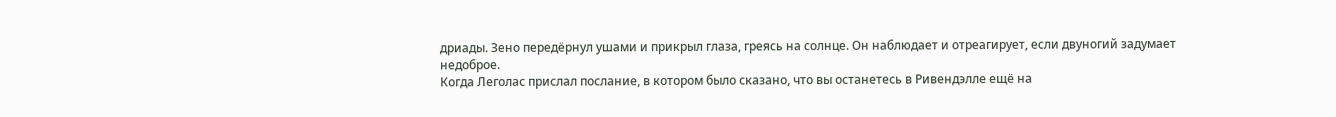дриады. Зено передёрнул ушами и прикрыл глаза, греясь на солнце. Он наблюдает и отреагирует, если двуногий задумает недоброе.
Когда Леголас прислал послание, в котором было сказано, что вы останетесь в Ривендэлле ещё на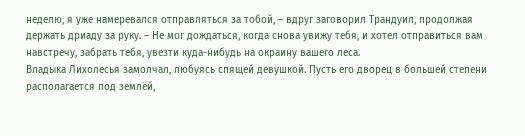неделю, я уже намеревался отправляться за тобой, – вдруг заговорил Трандуил, продолжая держать дриаду за руку. – Не мог дождаться, когда снова увижу тебя, и хотел отправиться вам навстречу, забрать тебя, увезти куда-нибудь на окраину вашего леса.
Владыка Лихолесья замолчал, любуясь спящей девушкой. Пусть его дворец в большей степени располагается под землёй,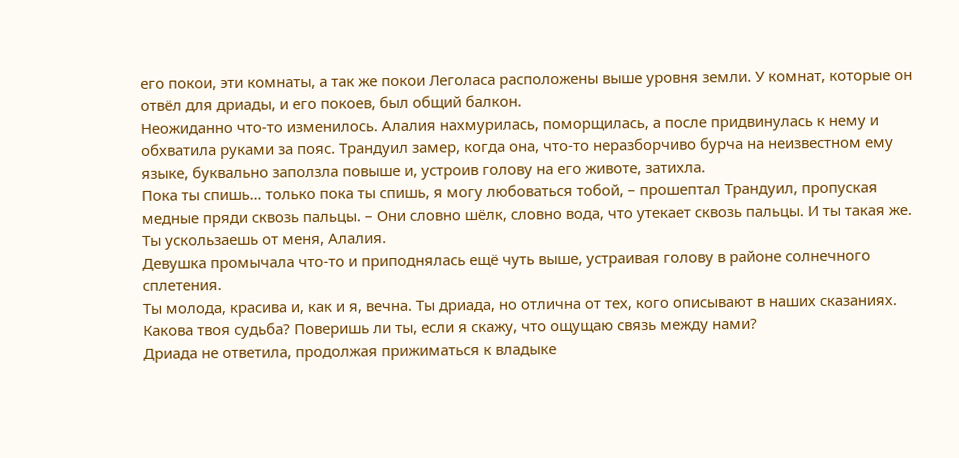его покои, эти комнаты, а так же покои Леголаса расположены выше уровня земли. У комнат, которые он отвёл для дриады, и его покоев, был общий балкон.
Неожиданно что-то изменилось. Алалия нахмурилась, поморщилась, а после придвинулась к нему и обхватила руками за пояс. Трандуил замер, когда она, что-то неразборчиво бурча на неизвестном ему языке, буквально заползла повыше и, устроив голову на его животе, затихла.
Пока ты спишь… только пока ты спишь, я могу любоваться тобой, – прошептал Трандуил, пропуская медные пряди сквозь пальцы. – Они словно шёлк, словно вода, что утекает сквозь пальцы. И ты такая же. Ты ускользаешь от меня, Алалия.
Девушка промычала что-то и приподнялась ещё чуть выше, устраивая голову в районе солнечного сплетения.
Ты молода, красива и, как и я, вечна. Ты дриада, но отлична от тех, кого описывают в наших сказаниях. Какова твоя судьба? Поверишь ли ты, если я скажу, что ощущаю связь между нами?
Дриада не ответила, продолжая прижиматься к владыке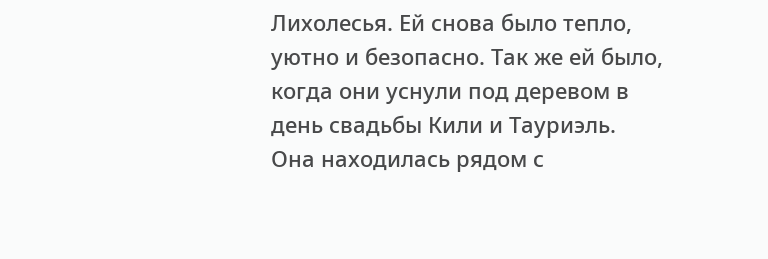Лихолесья. Ей снова было тепло, уютно и безопасно. Так же ей было, когда они уснули под деревом в день свадьбы Кили и Тауриэль. Она находилась рядом с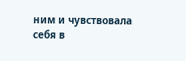ним и чувствовала себя в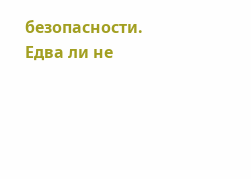безопасности. Едва ли не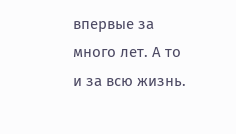впервые за много лет. А то и за всю жизнь.